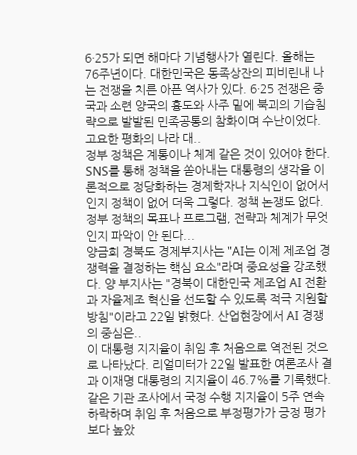6·25가 되면 해마다 기념행사가 열린다. 올해는 76주년이다. 대한민국은 동족상잔의 피비린내 나는 전쟁을 치른 아픈 역사가 있다. 6·25 전쟁은 중국과 소련 양국의 흉도와 사주 밑에 북괴의 기습침략으로 발발된 민족공통의 참화이며 수난이었다. 고요한 평화의 나라 대..
정부 정책은 계통이나 체계 같은 것이 있어야 한다. SNS를 통해 정책을 쏟아내는 대통령의 생각을 이론적으로 정당화하는 경제학자나 지식인이 없어서인지 정책이 없어 더욱 그렇다. 정책 논쟁도 없다. 정부 정책의 목표나 프로그램, 전략과 체계가 무엇인지 파악이 안 된다...
양금희 경북도 경제부지사는 "AI는 이제 제조업 경쟁력을 결정하는 핵심 요소"라며 중요성을 강조했다. 양 부지사는 "경북이 대한민국 제조업 AI 전환과 자율제조 혁신을 선도할 수 있도록 적극 지원할 방침"이라고 22일 밝혔다. 산업현장에서 AI 경쟁의 중심은..
이 대통령 지지율이 취임 후 처음으로 역전된 것으로 나타났다. 리얼미터가 22일 발표한 여론조사 결과 이재명 대통령의 지지율이 46.7%를 기록했다. 같은 기관 조사에서 국정 수행 지지율이 5주 연속 하락하며 취임 후 처음으로 부정평가가 긍정 평가보다 높았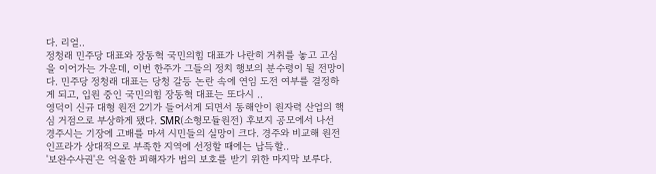다. 리얼..
정청래 민주당 대표와 장동혁 국민의힘 대표가 나란히 거취를 놓고 고심을 이어가는 가운데, 이번 한주가 그들의 정치 행보의 분수령이 될 전망이다. 민주당 정청래 대표는 당청 갈등 논란 속에 연임 도전 여부를 결정하게 되고, 입원 중인 국민의힘 장동혁 대표는 또다시 ..
영덕이 신규 대형 원전 2기가 들어서게 되면서 동해안이 원자력 산업의 핵심 거점으로 부상하게 됐다. SMR(소형모듈원전) 후보지 공모에서 나선 경주시는 기장에 고배를 마셔 시민들의 실망이 크다. 경주와 비교해 원전 인프라가 상대적으로 부족한 지역에 선정할 때에는 납득할..
'보완수사권'은 억울한 피해자가 법의 보호를 받기 위한 마지막 보루다.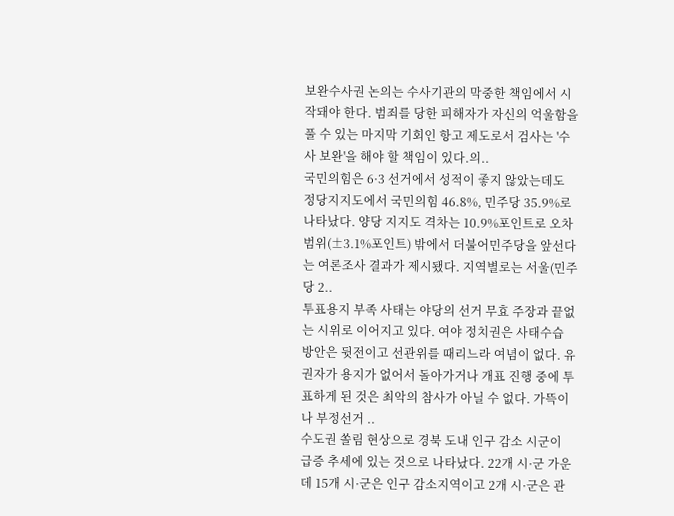보완수사권 논의는 수사기관의 막중한 책임에서 시작돼야 한다. 범죄를 당한 피해자가 자신의 억울함을 풀 수 있는 마지막 기회인 항고 제도로서 검사는 '수사 보완'을 해야 할 책임이 있다.의..
국민의힘은 6·3 선거에서 성적이 좋지 않았는데도 정당지지도에서 국민의힘 46.8%, 민주당 35.9%로 나타났다. 양당 지지도 격차는 10.9%포인트로 오차범위(±3.1%포인트) 밖에서 더불어민주당을 앞선다는 여론조사 결과가 제시됐다. 지역별로는 서울(민주당 2..
투표용지 부족 사태는 야당의 선거 무효 주장과 끝없는 시위로 이어지고 있다. 여야 정치권은 사태수습 방안은 뒷전이고 선관위를 때리느라 여념이 없다. 유권자가 용지가 없어서 돌아가거나 개표 진행 중에 투표하게 된 것은 최악의 참사가 아닐 수 없다. 가뜩이나 부정선거 ..
수도권 쏠림 현상으로 경북 도내 인구 감소 시군이 급증 추세에 있는 것으로 나타났다. 22개 시·군 가운데 15개 시·군은 인구 감소지역이고 2개 시·군은 관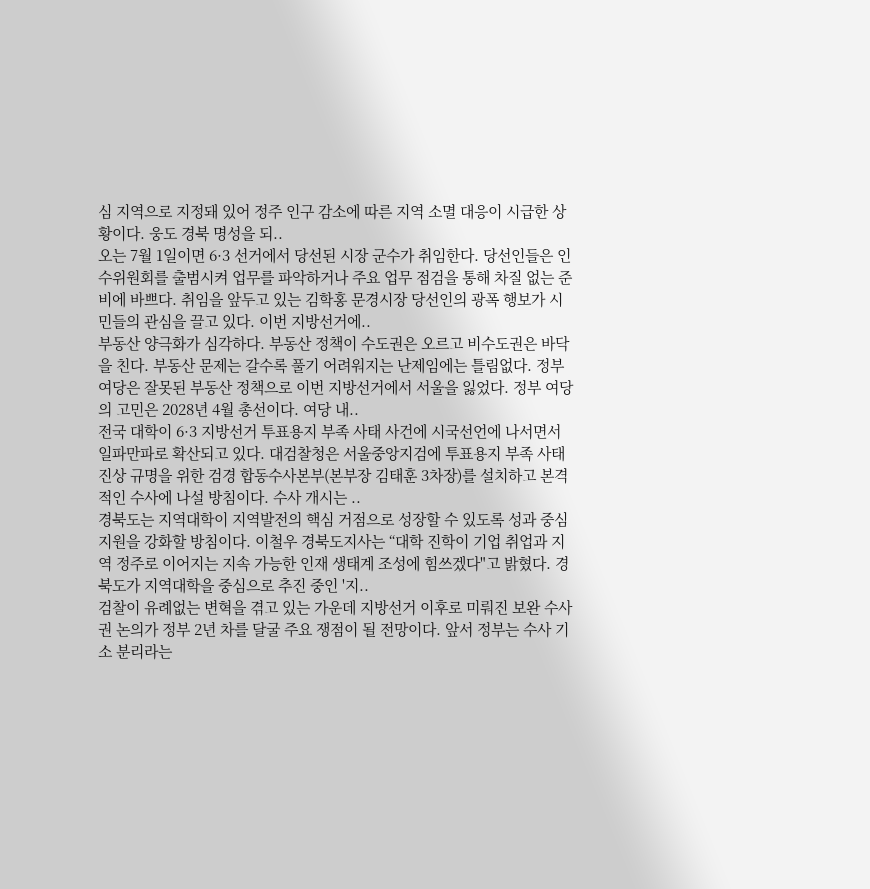심 지역으로 지정돼 있어 정주 인구 감소에 따른 지역 소멸 대응이 시급한 상황이다. 웅도 경북 명성을 되..
오는 7월 1일이면 6·3 선거에서 당선된 시장 군수가 취임한다. 당선인들은 인수위원회를 출범시켜 업무를 파악하거나 주요 업무 점검을 통해 차질 없는 준비에 바쁘다. 취임을 앞두고 있는 김학홍 문경시장 당선인의 광폭 행보가 시민들의 관심을 끌고 있다. 이번 지방선거에..
부동산 양극화가 심각하다. 부동산 정책이 수도권은 오르고 비수도권은 바닥을 친다. 부동산 문제는 갈수록 풀기 어려워지는 난제임에는 틀림없다. 정부 여당은 잘못된 부동산 정책으로 이번 지방선거에서 서울을 잃었다. 정부 여당의 고민은 2028년 4월 총선이다. 여당 내..
전국 대학이 6·3 지방선거 투표용지 부족 사태 사건에 시국선언에 나서면서 일파만파로 확산되고 있다. 대검찰청은 서울중앙지검에 투표용지 부족 사태 진상 규명을 위한 검경 합동수사본부(본부장 김태훈 3차장)를 설치하고 본격적인 수사에 나설 방침이다. 수사 개시는 ..
경북도는 지역대학이 지역발전의 핵심 거점으로 성장할 수 있도록 성과 중심 지원을 강화할 방침이다. 이철우 경북도지사는 “대학 진학이 기업 취업과 지역 정주로 이어지는 지속 가능한 인재 생태계 조성에 힘쓰겠다"고 밝혔다. 경북도가 지역대학을 중심으로 추진 중인 '지..
검찰이 유례없는 변혁을 겪고 있는 가운데 지방선거 이후로 미뤄진 보완 수사권 논의가 정부 2년 차를 달굴 주요 쟁점이 될 전망이다. 앞서 정부는 수사 기소 분리라는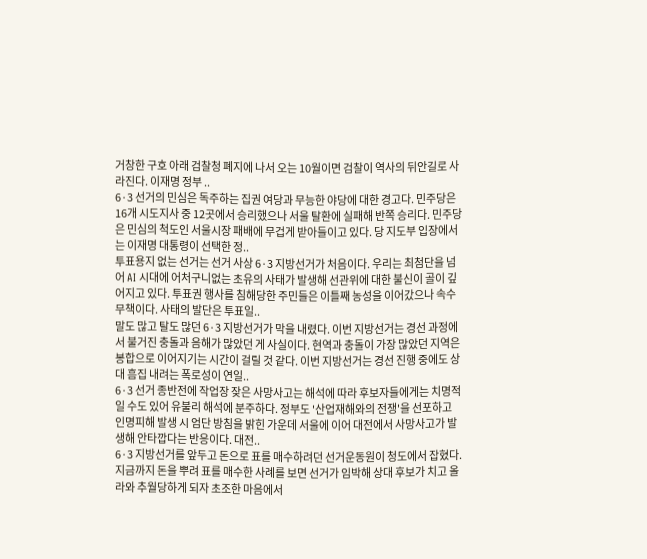거창한 구호 아래 검찰청 폐지에 나서 오는 10월이면 검찰이 역사의 뒤안길로 사라진다. 이재명 정부 ..
6·3 선거의 민심은 독주하는 집권 여당과 무능한 야당에 대한 경고다. 민주당은 16개 시도지사 중 12곳에서 승리했으나 서울 탈환에 실패해 반쪽 승리다. 민주당은 민심의 척도인 서울시장 패배에 무겁게 받아들이고 있다. 당 지도부 입장에서는 이재명 대통령이 선택한 정..
투표용지 없는 선거는 선거 사상 6·3 지방선거가 처음이다. 우리는 최첨단을 넘어 AI 시대에 어처구니없는 초유의 사태가 발생해 선관위에 대한 불신이 골이 깊어지고 있다. 투표권 행사를 침해당한 주민들은 이틀째 농성을 이어갔으나 속수무책이다. 사태의 발단은 투표일..
말도 많고 탈도 많던 6·3 지방선거가 막을 내렸다. 이번 지방선거는 경선 과정에서 불거진 충돌과 음해가 많았던 게 사실이다. 현역과 충돌이 가장 많았던 지역은 봉합으로 이어지기는 시간이 걸릴 것 같다. 이번 지방선거는 경선 진행 중에도 상대 흠집 내려는 폭로성이 연일..
6·3 선거 종반전에 작업장 잦은 사망사고는 해석에 따라 후보자들에게는 치명적일 수도 있어 유불리 해석에 분주하다. 정부도 '산업재해와의 전쟁'을 선포하고 인명피해 발생 시 엄단 방침을 밝힌 가운데 서울에 이어 대전에서 사망사고가 발생해 안타깝다는 반응이다. 대전..
6·3 지방선거를 앞두고 돈으로 표를 매수하려던 선거운동원이 청도에서 잡혔다. 지금까지 돈을 뿌려 표를 매수한 사례를 보면 선거가 임박해 상대 후보가 치고 올라와 추월당하게 되자 초조한 마음에서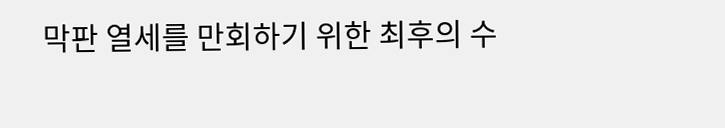막판 열세를 만회하기 위한 최후의 수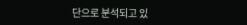단으로 분석되고 있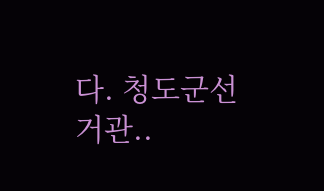다. 청도군선거관..